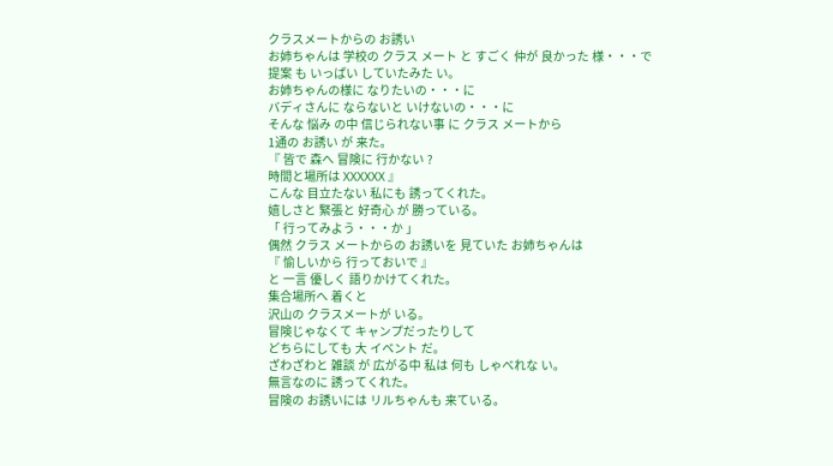クラスメートからの お誘い
お姉ちゃんは 学校の クラス メート と すごく 仲が 良かった 様・・・で
提案 も いっぱい していたみた い。
お姉ちゃんの様に なりたいの・・・に
バディさんに ならないと いけないの・・・に
そんな 悩み の中 信じられない事 に クラス メートから
1通の お誘い が 来た。
『 皆で 森へ 冒険に 行かない ?
時間と場所は XXXXXX 』
こんな 目立たない 私にも 誘ってくれた。
嬉しさと 緊張と 好奇心 が 勝っている。
「 行ってみよう・・・か 」
偶然 クラス メートからの お誘いを 見ていた お姉ちゃんは
『 愉しいから 行っておいで 』
と 一言 優しく 語りかけてくれた。
集合場所へ 着くと
沢山の クラスメートが いる。
冒険じゃなくて キャンプだったりして
どちらにしても 大 イベント だ。
ざわざわと 雑談 が 広がる中 私は 何も しゃべれな い。
無言なのに 誘ってくれた。
冒険の お誘いには リルちゃんも 来ている。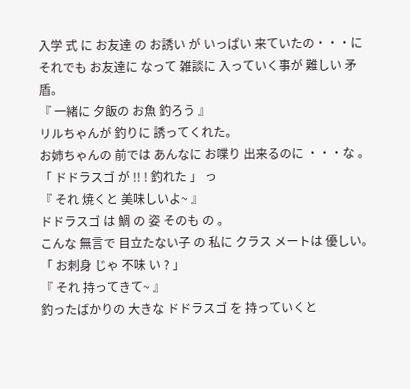入学 式 に お友達 の お誘い が いっぱい 来ていたの・・・に
それでも お友達に なって 雑談に 入っていく事が 難しい 矛盾。
『 一緒に 夕飯の お魚 釣ろう 』
リルちゃんが 釣りに 誘ってくれた。
お姉ちゃんの 前では あんなに お喋り 出来るのに ・・・な 。
「 ドドラスゴ が !! ! 釣れた 」 っ
『 それ 焼くと 美味しいよ~ 』
ドドラスゴ は 鯛 の 姿 そのも の 。
こんな 無言で 目立たない子 の 私に クラス メートは 優しい。
「 お刺身 じゃ 不味 い ? 」
『 それ 持ってきて~ 』
釣ったばかりの 大きな ドドラスゴ を 持っていくと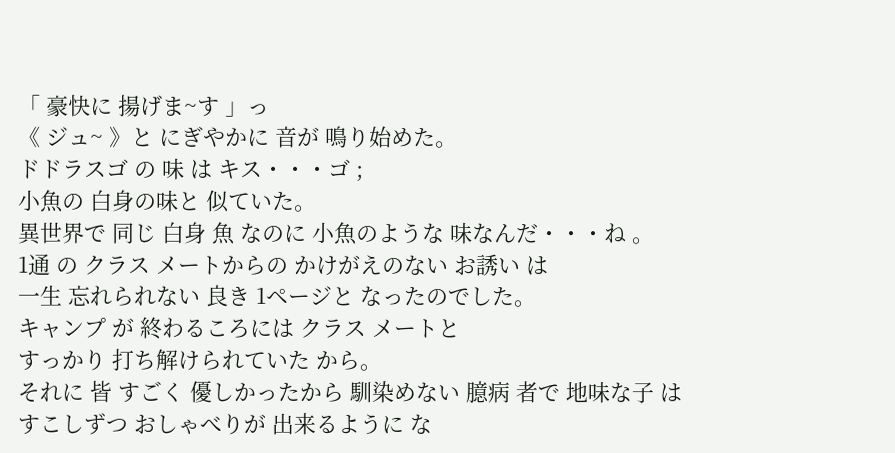「 豪快に 揚げま~す 」っ
《 ジュ~ 》と にぎやかに 音が 鳴り始めた。
ドドラスゴ の 味 は キス・・・ゴ ;
小魚の 白身の味と 似ていた。
異世界で 同じ 白身 魚 なのに 小魚のような 味なんだ・・・ね 。
1通 の クラス メートからの かけがえのない お誘い は
一生 忘れられない 良き 1ページと なったのでした。
キャンプ が 終わるころには クラス メートと
すっかり 打ち解けられていた から。
それに 皆 すごく 優しかったから 馴染めない 臆病 者で 地味な子 は
すこしずつ おしゃべりが 出来るように な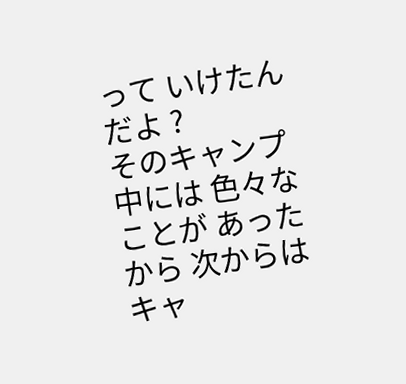って いけたんだよ ?
そのキャンプ中には 色々なことが あったから 次からは
キャ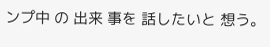ンプ中 の 出来 事を 話したいと 想う。